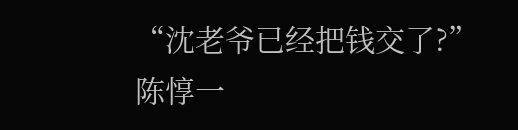“沈老爷已经把钱交了?”陈惇一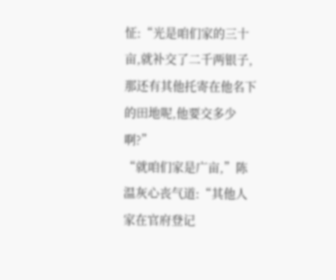怔:“光是咱们家的三十亩,就补交了二千两银子,那还有其他托寄在他名下的田地呢,他要交多少啊?”
“就咱们家是广亩,”陈温灰心丧气道:“其他人家在官府登记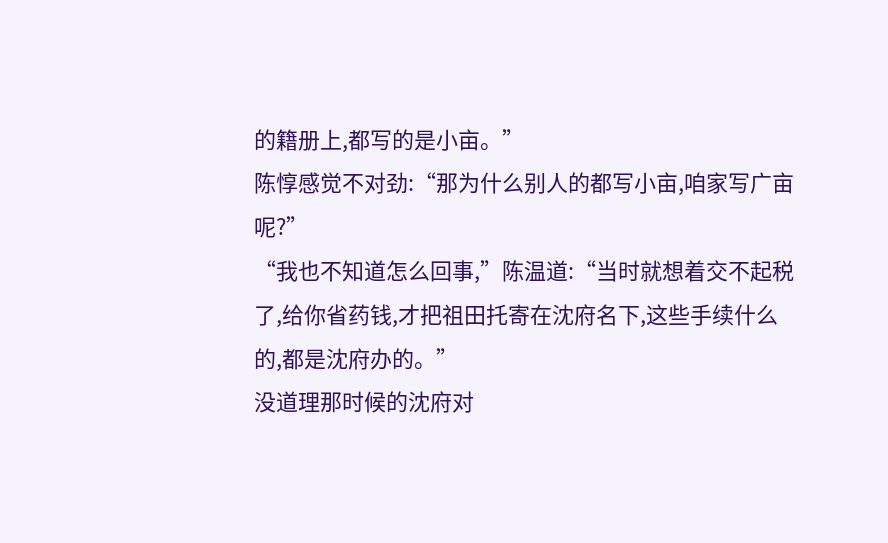的籍册上,都写的是小亩。”
陈惇感觉不对劲:“那为什么别人的都写小亩,咱家写广亩呢?”
“我也不知道怎么回事,”陈温道:“当时就想着交不起税了,给你省药钱,才把祖田托寄在沈府名下,这些手续什么的,都是沈府办的。”
没道理那时候的沈府对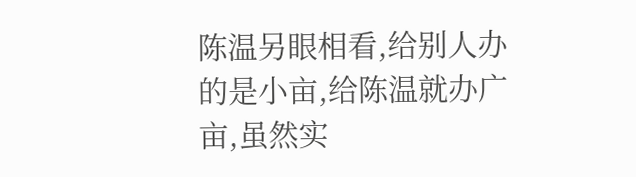陈温另眼相看,给别人办的是小亩,给陈温就办广亩,虽然实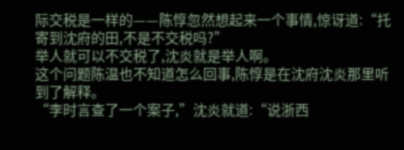际交税是一样的——陈惇忽然想起来一个事情,惊讶道:“托寄到沈府的田,不是不交税吗?”
举人就可以不交税了,沈炎就是举人啊。
这个问题陈温也不知道怎么回事,陈惇是在沈府沈炎那里听到了解释。
“李时言查了一个案子,”沈炎就道:“说浙西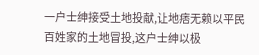一户士绅接受土地投献,让地痞无赖以平民百姓家的土地冒投,这户士绅以极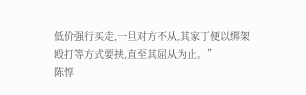低价强行买走,一旦对方不从,其家丁便以绑架殴打等方式要挟,直至其屈从为止。”
陈惇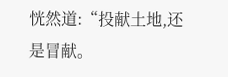恍然道:“投献土地,还是冒献。